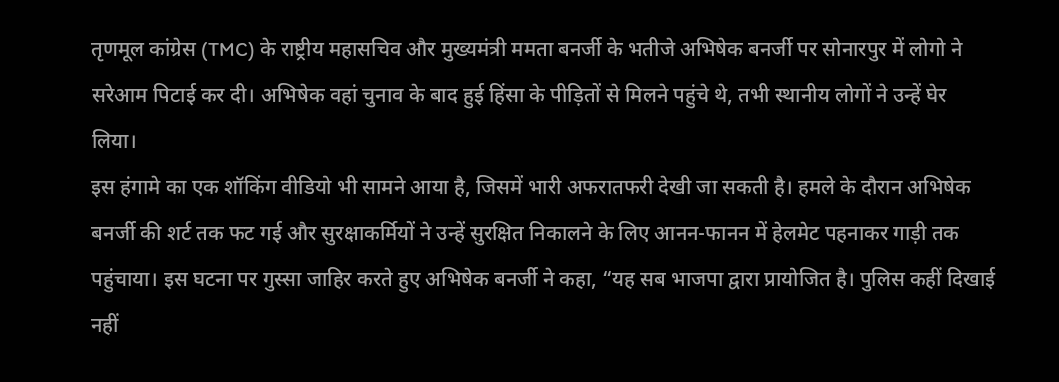तृणमूल कांग्रेस (TMC) के राष्ट्रीय महासचिव और मुख्यमंत्री ममता बनर्जी के भतीजे अभिषेक बनर्जी पर सोनारपुर में लोगो ने सरेआम पिटाई कर दी। अभिषेक वहां चुनाव के बाद हुई हिंसा के पीड़ितों से मिलने पहुंचे थे, तभी स्थानीय लोगों ने उन्हें घेर लिया।
इस हंगामे का एक शॉकिंग वीडियो भी सामने आया है, जिसमें भारी अफरातफरी देखी जा सकती है। हमले के दौरान अभिषेक बनर्जी की शर्ट तक फट गई और सुरक्षाकर्मियों ने उन्हें सुरक्षित निकालने के लिए आनन-फानन में हेलमेट पहनाकर गाड़ी तक पहुंचाया। इस घटना पर गुस्सा जाहिर करते हुए अभिषेक बनर्जी ने कहा, “यह सब भाजपा द्वारा प्रायोजित है। पुलिस कहीं दिखाई नहीं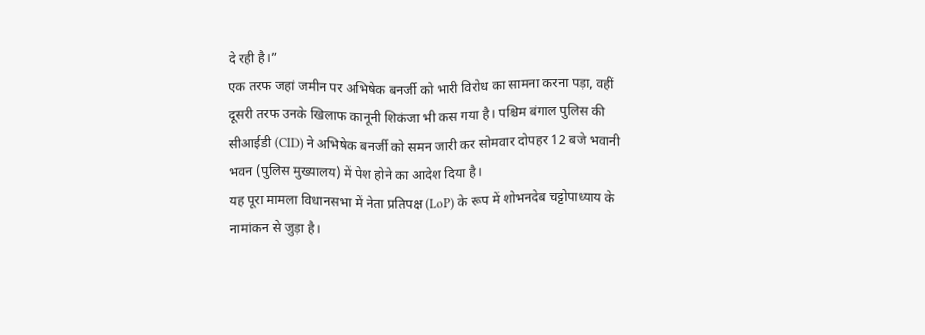दे रही है।”
एक तरफ जहां जमीन पर अभिषेक बनर्जी को भारी विरोध का सामना करना पड़ा, वहीं दूसरी तरफ उनके खिलाफ कानूनी शिकंजा भी कस गया है। पश्चिम बंगाल पुलिस की सीआईडी (CID) ने अभिषेक बनर्जी को समन जारी कर सोमवार दोपहर 12 बजे भवानी भवन (पुलिस मुख्यालय) में पेश होने का आदेश दिया है।
यह पूरा मामला विधानसभा में नेता प्रतिपक्ष (LoP) के रूप में शोभनदेब चट्टोपाध्याय के नामांकन से जुड़ा है।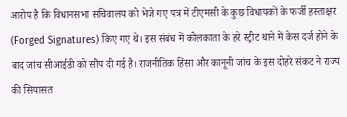आरोप है कि विधानसभा सचिवालय को भेजे गए पत्र में टीएमसी के कुछ विधायकों के फर्जी हस्ताक्षर (Forged Signatures) किए गए थे। इस संबंध में कोलकाता के हरे स्ट्रीट थाने में केस दर्ज होने के बाद जांच सीआईडी को सौंप दी गई है। राजनीतिक हिंसा और कानूनी जांच के इस दोहरे संकट ने राज्य की सियासत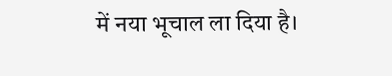में नया भूचाल ला दिया है।